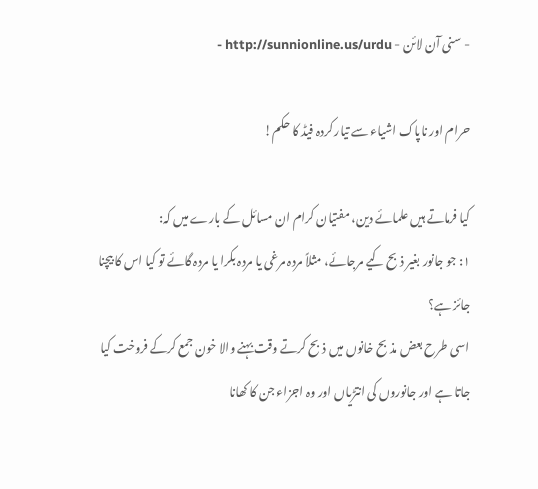- سنی آن لائن - http://sunnionline.us/urdu -

حرام اور ناپاک اشیاء سے تیار کردہ فیڈ کا حکم!

کیا فرماتے ہیں علمائے دین، مفتیان کرام ان مسائل کے بارے میں کہ:
۱: جو جانور بغیر ذبح کیے مرجائے، مثلاً مردہ مرغی یا مردہ بکرا یا مردہ گائے تو کیا اس کا بیچنا جائز ہے؟
اسی طرح بعض مذبح خانوں میں ذبح کرتے وقت بہنے والا خون جمع کرکے فروخت کیا جاتا ہے اور جانوروں کی انتڑیاں اور وہ اجزاء جن کا کھانا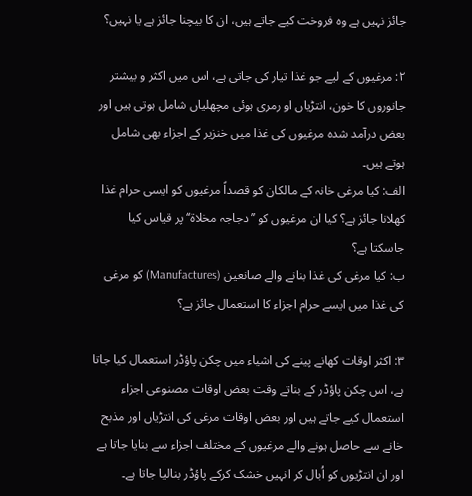جائز نہیں ہے وہ فروخت کیے جاتے ہیں، ان کا بیچنا جائز ہے یا نہیں؟

۲: مرغیوں کے لیے جو غذا تیار کی جاتی ہے، اس میں اکثر و بیشتر جانوروں کا خون، انتڑیاں او رمری ہوئی مچھلیاں شامل ہوتی ہیں اور بعض درآمد شدہ مرغیوں کی غذا میں خنزیر کے اجزاء بھی شامل ہوتے ہیں۔
الف: کیا مرغی خانہ کے مالکان کو قصداً مرغیوں کو ایسی حرام غذا کھلانا جائز ہے؟ کیا ان مرغیوں کو ’’دجاجہ مخلاۃ‘‘ پر قیاس کیا جاسکتا ہے؟
ب: کیا مرغی کی غذا بنانے والے صانعین (Manufactures) کو مرغی کی غذا میں ایسے حرام اجزاء کا استعمال جائز ہے؟

۳: اکثر اوقات کھانے پینے کی اشیاء میں چکن پاؤڈر استعمال کیا جاتا ہے، اس چکن پاؤڈر کے بناتے وقت بعض اوقات مصنوعی اجزاء استعمال کیے جاتے ہیں اور بعض اوقات مرغی کی انتڑیاں اور مذبح خانے سے حاصل ہونے والے مرغیوں کے مختلف اجزاء سے بنایا جاتا ہے اور ان انتڑیوں کو اُبال کر انہیں خشک کرکے پاؤڈر بنالیا جاتا ہے۔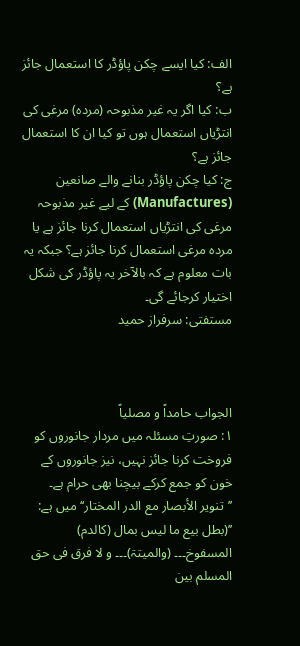الف: کیا ایسے چکن پاؤڈر کا استعمال جائز ہے؟
ب: کیا اگر یہ غیر مذبوحہ (مردہ) مرغی کی انتڑیاں استعمال ہوں تو کیا ان کا استعمال جائز ہے؟
ج: کیا چکن پاؤڈر بنانے والے صانعین (Manufactures) کے لیے غیر مذبوحہ مرغی کی انتڑیاں استعمال کرنا جائز ہے یا مردہ مرغی استعمال کرنا جائز ہے؟ جبکہ یہ بات معلوم ہے کہ بالآخر یہ پاؤڈر کی شکل اختیار کرجائے گی۔
مستفتی: سرفراز حمید



الجواب حامداً و مصلیاً
۱: صورتِ مسئلہ میں مردار جانوروں کو فروخت کرنا جائز نہیں، نیز جانوروں کے خون کو جمع کرکے بیچنا بھی حرام ہے۔ ’’تنویر الأبصار مع الدر المختار‘‘ میں ہے:
’’(بطل بیع ما لیس بمال (کالدم) المسفوخ۔۔۔ (والمیتۃ)۔۔۔ و لا فرق فی حق المسلم بین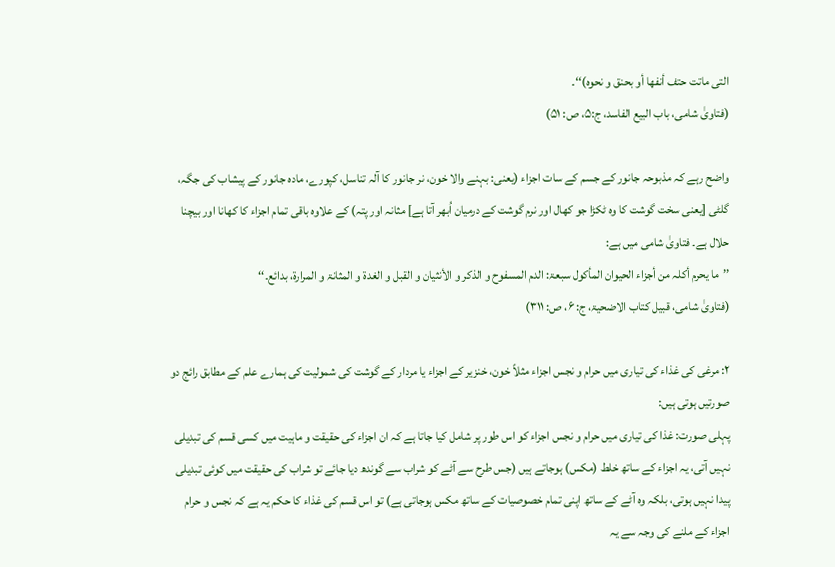التی ماتت حتف أنفھا أو بحنق و نحوہ)‘‘۔
(فتاویٰ شامی، باب البیع الفاسد، ج:۵، ص: ۵۱)

واضح رہے کہ مذبوحہ جانور کے جسم کے سات اجزاء (یعنی: بہنے والا خون، نر جانور کا آلہ تناسل، کپورے، مادہ جانور کے پیشاب کی جگہ، گلٹی [یعنی سخت گوشت کا وہ ٹکڑا جو کھال اور نرم گوشت کے درمیان اُبھر آتا ہے] مثانہ اور پتہ) کے علاوہ باقی تمام اجزاء کا کھانا اور بیچنا حلال ہے۔ فتاویٰ شامی میں ہے:
’’ما یحرم أکلہ من أجزاء الحیوان المأکول سبعۃ: الدم المسفوح و الذکر و الأنثیان و القبل و الغدۃ و المثانۃ و المرارۃ، بدائع۔‘‘
(فتاویٰ شامی، قبیل کتاب الاضحیۃ، ج: ۶، ص: ۳۱۱)

۲: مرغی کی غذاء کی تیاری میں حرام و نجس اجزاء مثلاً خون، خنزیر کے اجزاء یا مردار کے گوشت کی شمولیت کی ہمارے علم کے مطابق رائج دو صورتیں ہوتی ہیں:
پہلی صورت: غذا کی تیاری میں حرام و نجس اجزاء کو اس طور پر شامل کیا جاتا ہے کہ ان اجزاء کی حقیقت و ماہیت میں کسی قسم کی تبدیلی نہیں آتی، یہ اجزاء کے ساتھ خلط (مکس) ہوجاتے ہیں (جس طرح سے آٹے کو شراب سے گوندھ دیا جائے تو شراب کی حقیقت میں کوئی تبدیلی پیدا نہیں ہوتی، بلکہ وہ آٹے کے ساتھ اپنی تمام خصوصیات کے ساتھ مکس ہوجاتی ہے) تو اس قسم کی غذاء کا حکم یہ ہے کہ نجس و حرام اجزاء کے ملنے کی وجہ سے یہ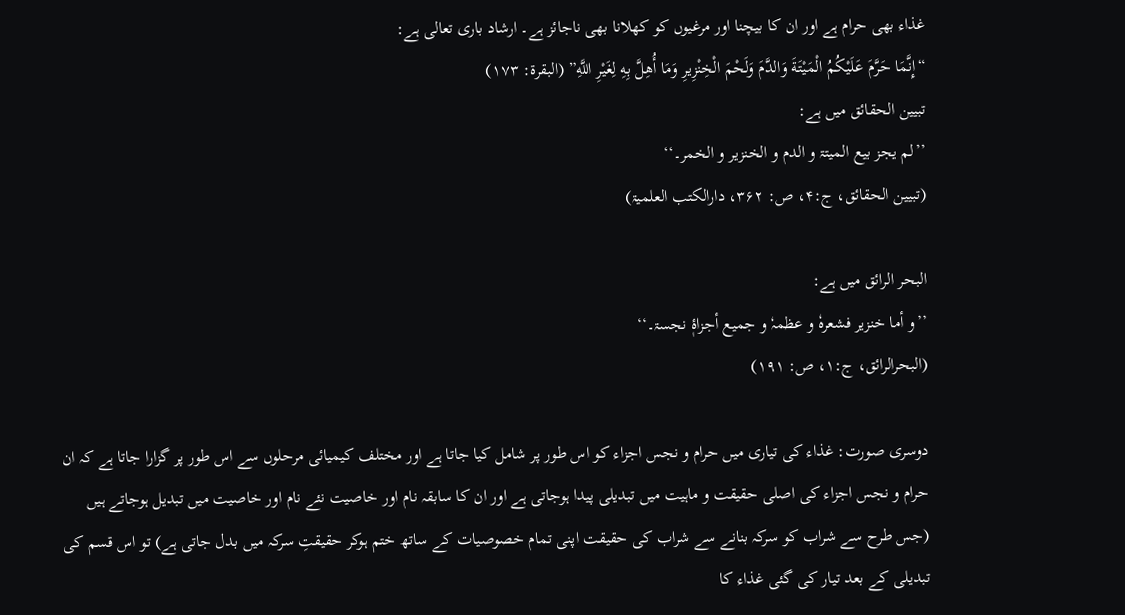غذاء بھی حرام ہے اور ان کا بیچنا اور مرغیوں کو کھلانا بھی ناجائز ہے۔ ارشاد باری تعالی ہے:
“إِنَّمَا حَرَّمَ عَلَيْكُمُ الْمَيْتَةَ وَالدَّمَ وَلَحْمَ الْخِنْزِيرِ وَمَا أُهِلَّ بِهِ لِغَيْرِ اللَّهِ” (البقرۃ: ۱۷۳)
تبیین الحقائق میں ہے:
’’لم یجز بیع المیتۃ و الدم و الخنزیر و الخمر۔‘‘
(تبیین الحقائق، ج:۴، ص: ۳۶۲، دارالکتب العلمیۃ)

البحر الرائق میں ہے:
’’و أما خنزیر فشعرہٗ و عظمہٗ و جمیع أجزاۂٖ نجسۃ۔‘‘
(البحرالرائق، ج:۱، ص: ۱۹۱)

دوسری صورت: غذاء کی تیاری میں حرام و نجس اجزاء کو اس طور پر شامل کیا جاتا ہے اور مختلف کیمیائی مرحلوں سے اس طور پر گزارا جاتا ہے کہ ان حرام و نجس اجزاء کی اصلی حقیقت و ماہیت میں تبدیلی پیدا ہوجاتی ہے اور ان کا سابقہ نام اور خاصیت نئے نام اور خاصیت میں تبدیل ہوجاتے ہیں (جس طرح سے شراب کو سرکہ بنانے سے شراب کی حقیقت اپنی تمام خصوصیات کے ساتھ ختم ہوکر حقیقتِ سرکہ میں بدل جاتی ہے) تو اس قسم کی تبدیلی کے بعد تیار کی گئی غذاء کا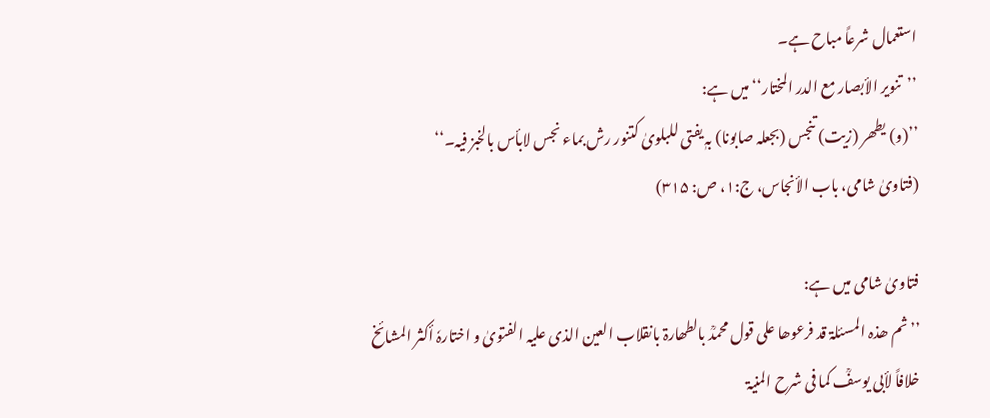استعمال شرعاً مباح ہے۔
’’تنویر الأبصار مع الدر المختار‘‘ میں ہے:
’’(و) یطھر (زیت) تنجس (بجعلہ صابونا) بہٖ یفتی للبلویٰ کتنور رش بماء نجس لابأس بالخبز فیہ۔‘‘
(فتاویٰ شامی، باب الأنجاس، ج:۱، ص: ۳۱۵)

فتاویٰ شامی میں ہے:
’’ثم ھذہ المسئلۃ قد فرعوھا علی قول محمدؒ بالطھارۃ بانقلاب العین الذی علیہ الفتویٰ و اختارہٗ أکثر المشائخ خلافاً لأبی یوسفؒ کما فی شرح المنیۃ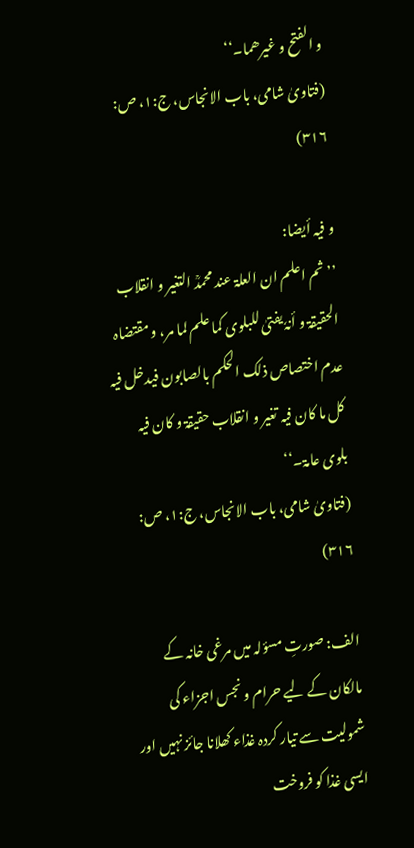و الفتح و غیرھما۔‘‘
(فتاویٰ شامی، باب الانجاس، ج:۱، ص: ۳۱۶)

و فیہ أیضا:
’’ثم اعلم ان العلۃ عند محمدؒ التغیر و انقلاب الحقیقۃ و أنہٗ یفتیٰ للبلوی کما علم لما مر، و مقتضاہ عدم اختصاص ذلک الحکم بالصابون فیدخل فیہ کل ما کان فیہ تغیر و انقلاب حقیقۃ و کان فیہ بلوی عامۃ۔‘‘
(فتاویٰ شامی، باب الانجاس، ج:۱، ص: ۳۱۶)

الف: صورتِ مسؤلہ میں مرغی خانہ کے مالکان کے لیے حرام و نجس اجزاء کی شمولیت سے تیار کردہ غذاء کھلانا جائز نہیں اور ایسی غذا کو فروخت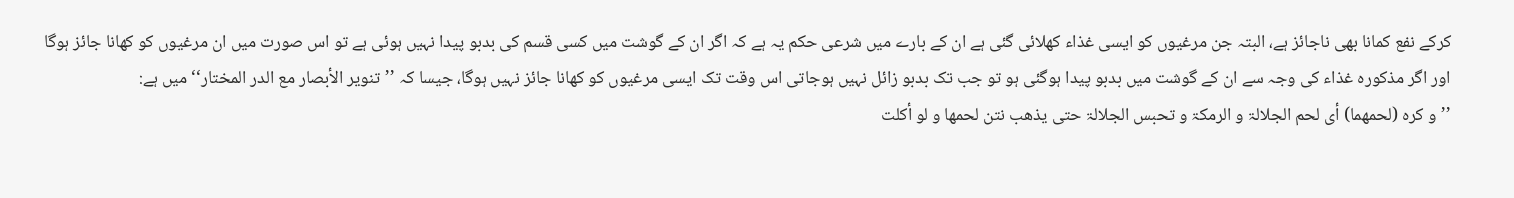کرکے نفع کمانا بھی ناجائز ہے، البتہ جن مرغیوں کو ایسی غذاء کھلائی گئی ہے ان کے بارے میں شرعی حکم یہ ہے کہ اگر ان کے گوشت میں کسی قسم کی بدبو پیدا نہیں ہوئی ہے تو اس صورت میں ان مرغیوں کو کھانا جائز ہوگا اور اگر مذکورہ غذاء کی وجہ سے ان کے گوشت میں بدبو پیدا ہوگئی ہو تو جب تک بدبو زائل نہیں ہوجاتی اس وقت تک ایسی مرغیوں کو کھانا جائز نہیں ہوگا، جیسا کہ ’’تنویر الأبصار مع الدر المختار‘‘ میں ہے:
’’و کرہ (لحمھما) أی لحم الجلالۃ و الرمکۃ و تحبس الجلالۃ حتی یذھب نتن لحمھا و لو أکلت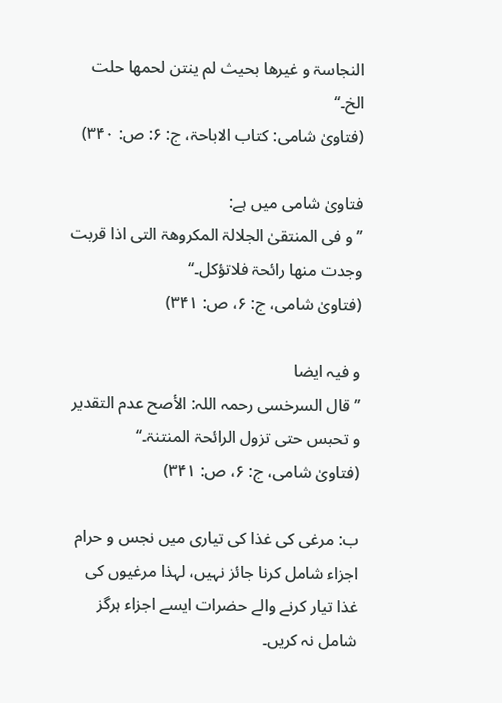النجاسۃ و غیرھا بحیث لم ینتن لحمھا حلت الخ۔‘‘
(فتاویٰ شامی: کتاب الاباحۃ، ج: ۶: ص: ۳۴۰)

فتاویٰ شامی میں ہے:
’’و فی المنتقیٰ الجلالۃ المکروھۃ التی اذا قربت وجدت منھا رائحۃ فلاتؤکل۔‘‘
(فتاویٰ شامی، ج: ۶، ص: ۳۴۱)

و فیہ ایضا
’’قال السرخسی رحمہ اللہ: الأصح عدم التقدیر و تحبس حتی تزول الرائحۃ المنتنۃ۔‘‘
(فتاویٰ شامی، ج: ۶، ص: ۳۴۱)

ب: مرغی کی غذا کی تیاری میں نجس و حرام اجزاء شامل کرنا جائز نہیں، لہذا مرغیوں کی غذا تیار کرنے والے حضرات ایسے اجزاء ہرگز شامل نہ کریں۔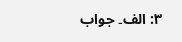۳: الف۔ جواب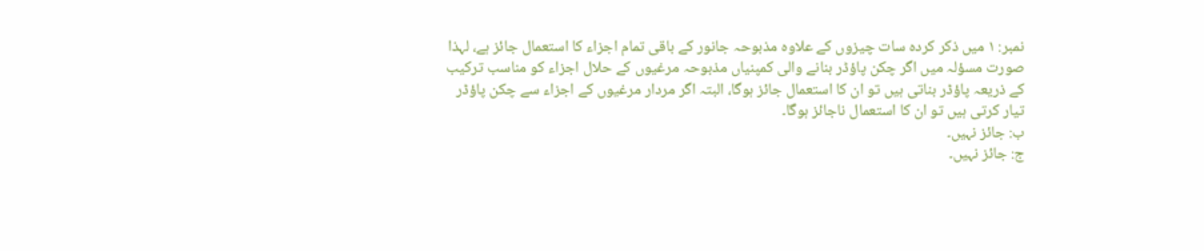نمبر: ۱ میں ذکر کردہ سات چیزوں کے علاوہ مذبوحہ جانور کے باقی تمام اجزاء کا استعمال جائز ہے، لہذا صورت مسؤلہ میں اگر چکن پاؤڈر بنانے والی کمپنیاں مذبوحہ مرغیوں کے حلال اجزاء کو مناسب ترکیب کے ذریعہ پاؤڈر بناتی ہیں تو ان کا استعمال جائز ہوگا، البتہ اگر مردار مرغیوں کے اجزاء سے چکن پاؤڈر تیار کرتی ہیں تو ان کا استعمال ناجائز ہوگا۔
ب: جائز نہیں۔
ج: جائز نہیں۔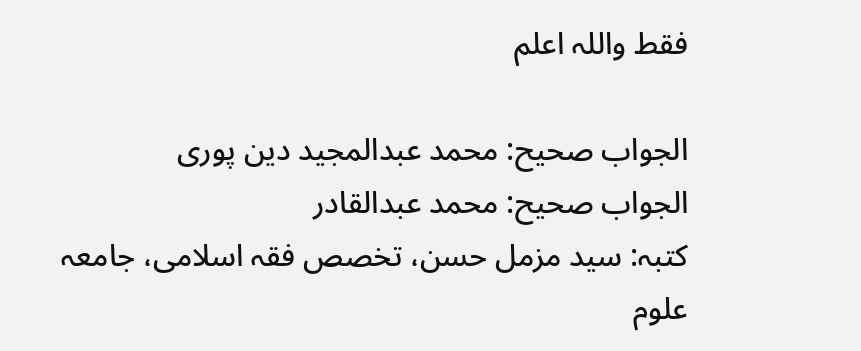فقط واللہ اعلم

الجواب صحیح: محمد عبدالمجید دین پوری
الجواب صحیح: محمد عبدالقادر
کتبہ: سید مزمل حسن، تخصص فقہ اسلامی، جامعہ علوم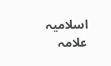اسلامیہ علامہ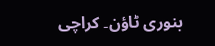بنوری ٹاؤن۔ کراچی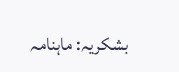بشکریہ: ماہنامہ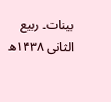بینات۔ ربیع الثانی ۱۴۳۸ھ